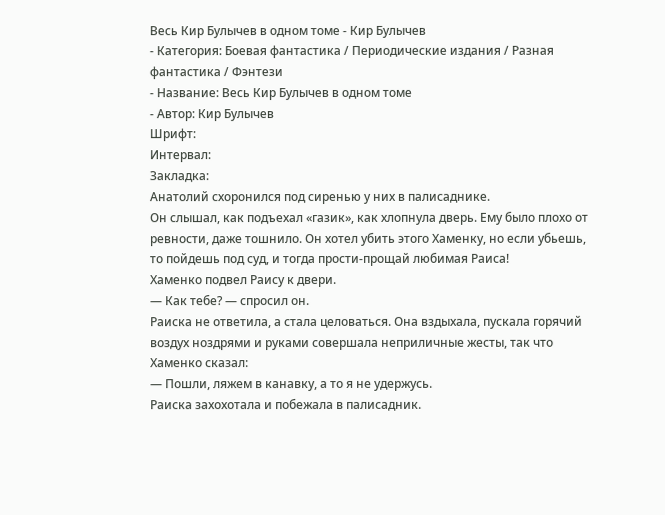Весь Кир Булычев в одном томе - Кир Булычев
- Категория: Боевая фантастика / Периодические издания / Разная фантастика / Фэнтези
- Название: Весь Кир Булычев в одном томе
- Автор: Кир Булычев
Шрифт:
Интервал:
Закладка:
Анатолий схоронился под сиренью у них в палисаднике.
Он слышал, как подъехал «газик», как хлопнула дверь. Ему было плохо от ревности, даже тошнило. Он хотел убить этого Хаменку, но если убьешь, то пойдешь под суд, и тогда прости-прощай любимая Раиса!
Хаменко подвел Раису к двери.
— Как тебе? — спросил он.
Раиска не ответила, а стала целоваться. Она вздыхала, пускала горячий воздух ноздрями и руками совершала неприличные жесты, так что Хаменко сказал:
— Пошли, ляжем в канавку, а то я не удержусь.
Раиска захохотала и побежала в палисадник.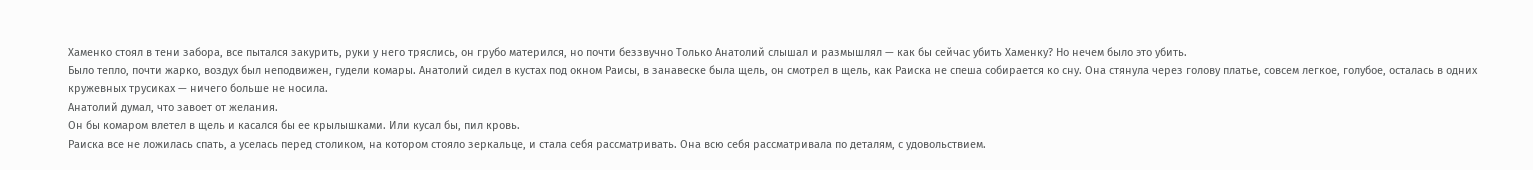Хаменко стоял в тени забора, все пытался закурить, руки у него тряслись, он грубо матерился, но почти беззвучно Только Анатолий слышал и размышлял — как бы сейчас убить Хаменку? Но нечем было это убить.
Было тепло, почти жарко, воздух был неподвижен, гудели комары. Анатолий сидел в кустах под окном Раисы, в занавеске была щель, он смотрел в щель, как Раиска не спеша собирается ко сну. Она стянула через голову платье, совсем легкое, голубое, осталась в одних кружевных трусиках — ничего больше не носила.
Анатолий думал, что завоет от желания.
Он бы комаром влетел в щель и касался бы ее крылышками. Или кусал бы, пил кровь.
Раиска все не ложилась спать, а уселась перед столиком, на котором стояло зеркальце, и стала себя рассматривать. Она всю себя рассматривала по деталям, с удовольствием.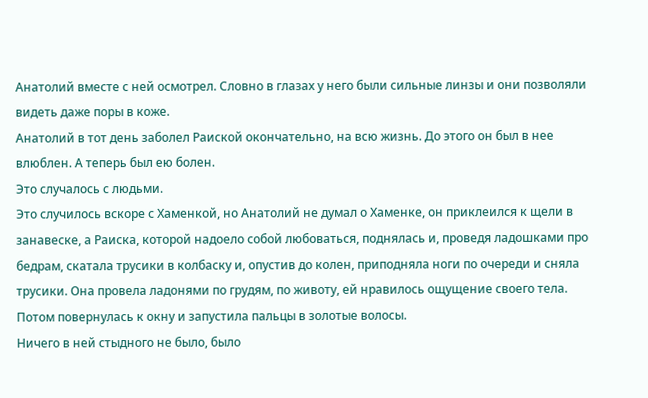Анатолий вместе с ней осмотрел. Словно в глазах у него были сильные линзы и они позволяли видеть даже поры в коже.
Анатолий в тот день заболел Раиской окончательно, на всю жизнь. До этого он был в нее влюблен. А теперь был ею болен.
Это случалось с людьми.
Это случилось вскоре с Хаменкой, но Анатолий не думал о Хаменке, он приклеился к щели в занавеске, а Раиска, которой надоело собой любоваться, поднялась и, проведя ладошками про бедрам, скатала трусики в колбаску и, опустив до колен, приподняла ноги по очереди и сняла трусики. Она провела ладонями по грудям, по животу, ей нравилось ощущение своего тела.
Потом повернулась к окну и запустила пальцы в золотые волосы.
Ничего в ней стыдного не было, было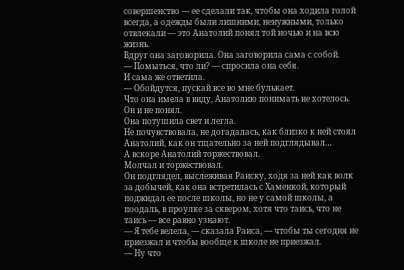совершенство — ее сделали так, чтобы она ходила голой всегда, а одежды были лишними, ненужными, только отвлекали — это Анатолий понял той ночью и на всю жизнь.
Вдруг она заговорила. Она заговорила сама с собой.
— Помыться, что ли? — спросила она себя.
И сама же ответила.
— Обойдутся, пускай все во мне булькает.
Что она имела в виду, Анатолию понимать не хотелось. Он и не понял.
Она потушила свет и легла.
Не почувствовала, не догадалась, как близко к ней стоял Анатолий, как он тщательно за ней подглядывал…
А вскоре Анатолий торжествовал.
Молчал и торжествовал.
Он подглядел, выслеживая Раиску, ходя за ней как волк за добычей, как она встретилась с Хаменкой, который поджидал ее после школы, но не у самой школы, а поодаль, в проулке за сквером, хотя что таись, что не таись — все равно узнают.
— Я тебе велела, — сказала Раиса, — чтобы ты сегодня не приезжал и чтобы вообще к школе не приезжал.
— Ну что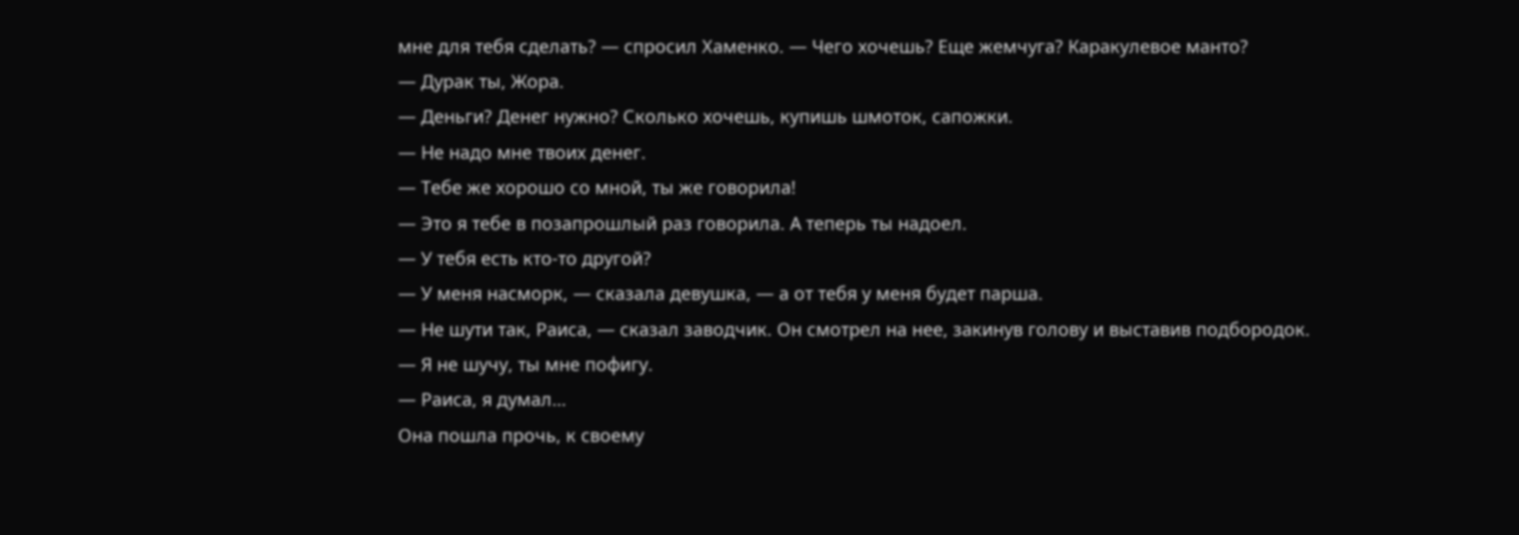мне для тебя сделать? — спросил Хаменко. — Чего хочешь? Еще жемчуга? Каракулевое манто?
— Дурак ты, Жора.
— Деньги? Денег нужно? Сколько хочешь, купишь шмоток, сапожки.
— Не надо мне твоих денег.
— Тебе же хорошо со мной, ты же говорила!
— Это я тебе в позапрошлый раз говорила. А теперь ты надоел.
— У тебя есть кто-то другой?
— У меня насморк, — сказала девушка, — а от тебя у меня будет парша.
— Не шути так, Раиса, — сказал заводчик. Он смотрел на нее, закинув голову и выставив подбородок.
— Я не шучу, ты мне пофигу.
— Раиса, я думал…
Она пошла прочь, к своему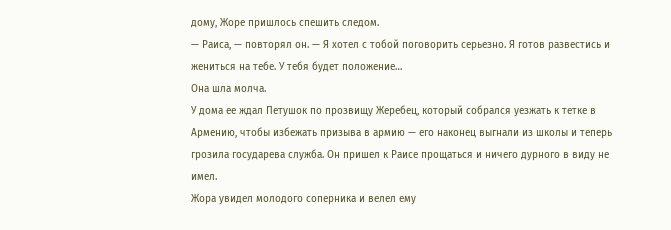дому, Жоре пришлось спешить следом.
— Раиса, — повторял он. — Я хотел с тобой поговорить серьезно. Я готов развестись и жениться на тебе. У тебя будет положение…
Она шла молча.
У дома ее ждал Петушок по прозвищу Жеребец, который собрался уезжать к тетке в Армению, чтобы избежать призыва в армию — его наконец выгнали из школы и теперь грозила государева служба. Он пришел к Раисе прощаться и ничего дурного в виду не имел.
Жора увидел молодого соперника и велел ему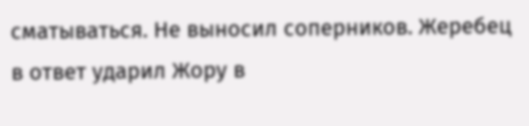сматываться. Не выносил соперников. Жеребец в ответ ударил Жору в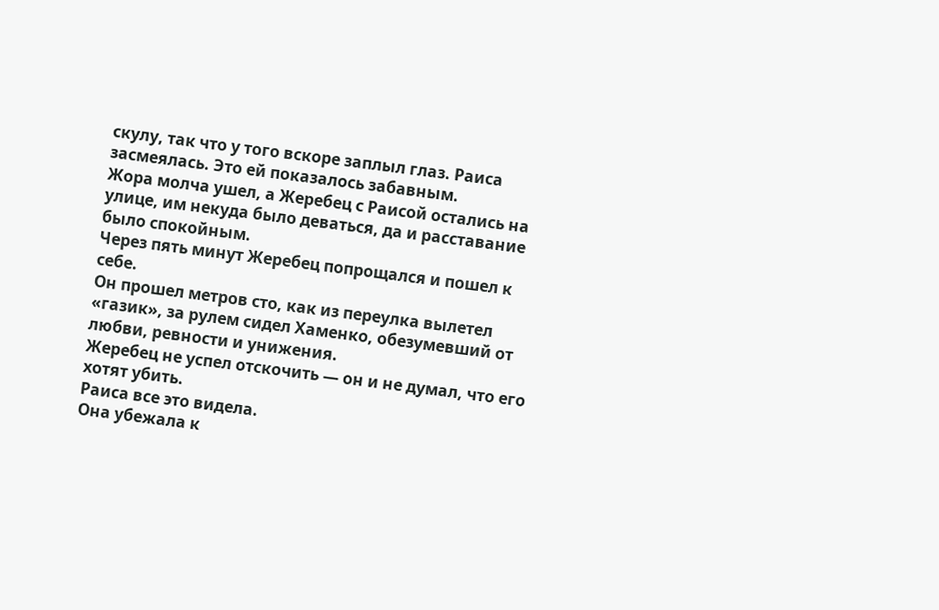скулу, так что у того вскоре заплыл глаз. Раиса засмеялась. Это ей показалось забавным.
Жора молча ушел, а Жеребец с Раисой остались на улице, им некуда было деваться, да и расставание было спокойным.
Через пять минут Жеребец попрощался и пошел к себе.
Он прошел метров сто, как из переулка вылетел «газик», за рулем сидел Хаменко, обезумевший от любви, ревности и унижения.
Жеребец не успел отскочить — он и не думал, что его хотят убить.
Раиса все это видела.
Она убежала к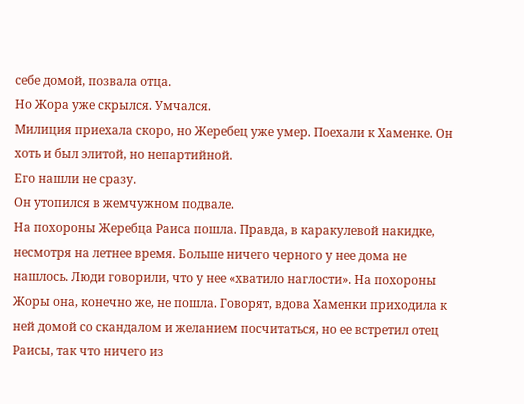себе домой, позвала отца.
Но Жора уже скрылся. Умчался.
Милиция приехала скоро, но Жеребец уже умер. Поехали к Хаменке. Он хоть и был элитой, но непартийной.
Его нашли не сразу.
Он утопился в жемчужном подвале.
На похороны Жеребца Раиса пошла. Правда, в каракулевой накидке, несмотря на летнее время. Больше ничего черного у нее дома не нашлось. Люди говорили, что у нее «хватило наглости». На похороны Жоры она, конечно же, не пошла. Говорят, вдова Хаменки приходила к ней домой со скандалом и желанием посчитаться, но ее встретил отец Раисы, так что ничего из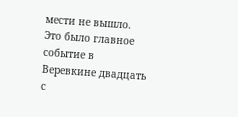мести не вышло.
Это было главное событие в Веревкине двадцать с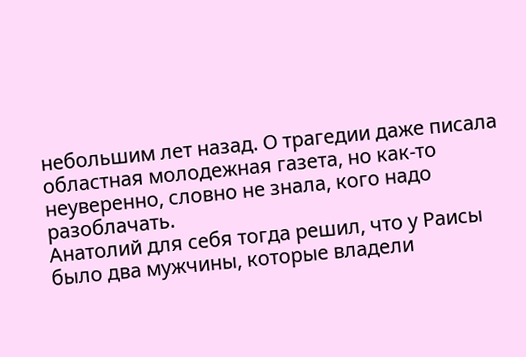небольшим лет назад. О трагедии даже писала областная молодежная газета, но как-то неуверенно, словно не знала, кого надо разоблачать.
Анатолий для себя тогда решил, что у Раисы было два мужчины, которые владели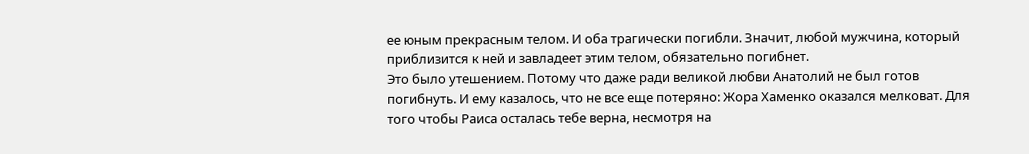ее юным прекрасным телом. И оба трагически погибли. Значит, любой мужчина, который приблизится к ней и завладеет этим телом, обязательно погибнет.
Это было утешением. Потому что даже ради великой любви Анатолий не был готов погибнуть. И ему казалось, что не все еще потеряно: Жора Хаменко оказался мелковат. Для того чтобы Раиса осталась тебе верна, несмотря на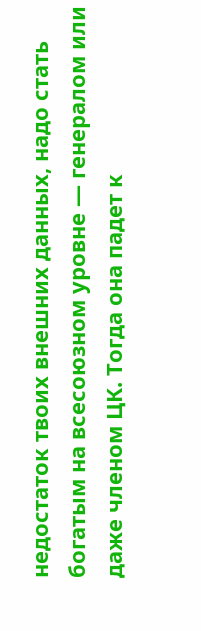недостаток твоих внешних данных, надо стать богатым на всесоюзном уровне — генералом или даже членом ЦК. Тогда она падет к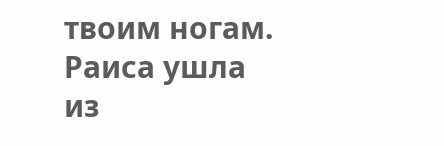твоим ногам.
Раиса ушла из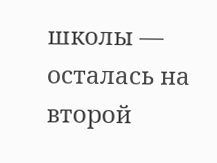школы — осталась на второй